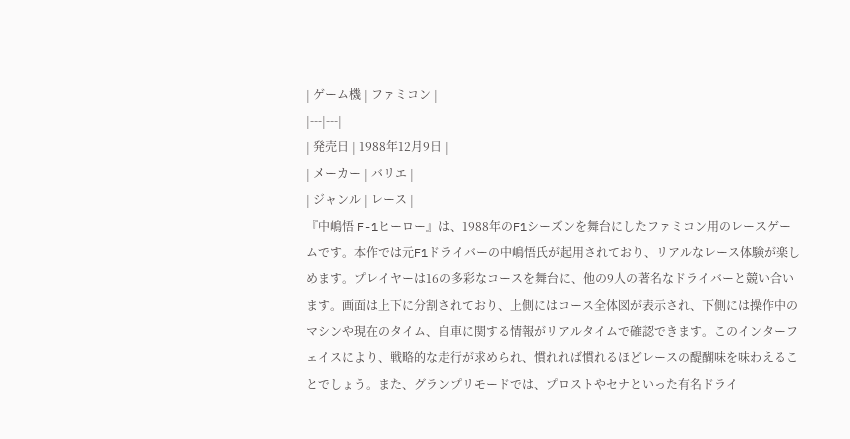| ゲーム機 | ファミコン |
|---|---|
| 発売日 | 1988年12月9日 |
| メーカー | バリエ |
| ジャンル | レース |
『中嶋悟 F-1ヒーロー』は、1988年のF1シーズンを舞台にしたファミコン用のレースゲームです。本作では元F1ドライバーの中嶋悟氏が起用されており、リアルなレース体験が楽しめます。プレイヤーは16の多彩なコースを舞台に、他の9人の著名なドライバーと競い合います。画面は上下に分割されており、上側にはコース全体図が表示され、下側には操作中のマシンや現在のタイム、自車に関する情報がリアルタイムで確認できます。このインターフェイスにより、戦略的な走行が求められ、慣れれば慣れるほどレースの醍醐味を味わえることでしょう。また、グランプリモードでは、プロストやセナといった有名ドライ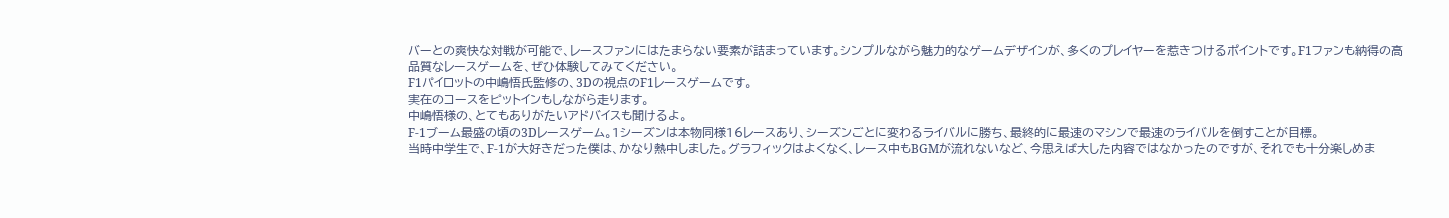バーとの爽快な対戦が可能で、レースファンにはたまらない要素が詰まっています。シンプルながら魅力的なゲームデザインが、多くのプレイヤーを惹きつけるポイントです。F1ファンも納得の高品質なレースゲームを、ぜひ体験してみてください。
F1パイロットの中嶋悟氏監修の、3Dの視点のF1レースゲームです。
実在のコースをピットインもしながら走ります。
中嶋悟様の、とてもありがたいアドバイスも聞けるよ。
F-1ブーム最盛の頃の3Dレースゲーム。1シーズンは本物同様16レースあり、シーズンごとに変わるライバルに勝ち、最終的に最速のマシンで最速のライバルを倒すことが目標。
当時中学生で、F-1が大好きだった僕は、かなり熱中しました。グラフィックはよくなく、レース中もBGMが流れないなど、今思えば大した内容ではなかったのですが、それでも十分楽しめま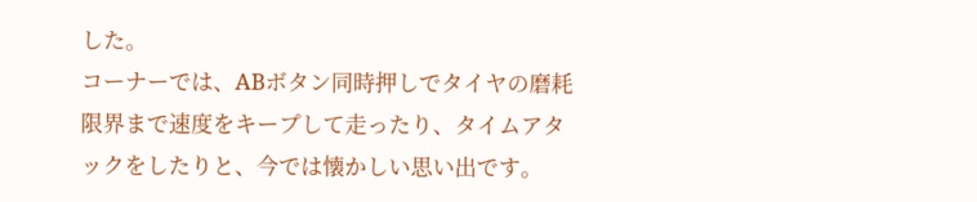した。
コーナーでは、ABボタン同時押しでタイヤの磨耗限界まで速度をキープして走ったり、タイムアタックをしたりと、今では懐かしい思い出です。